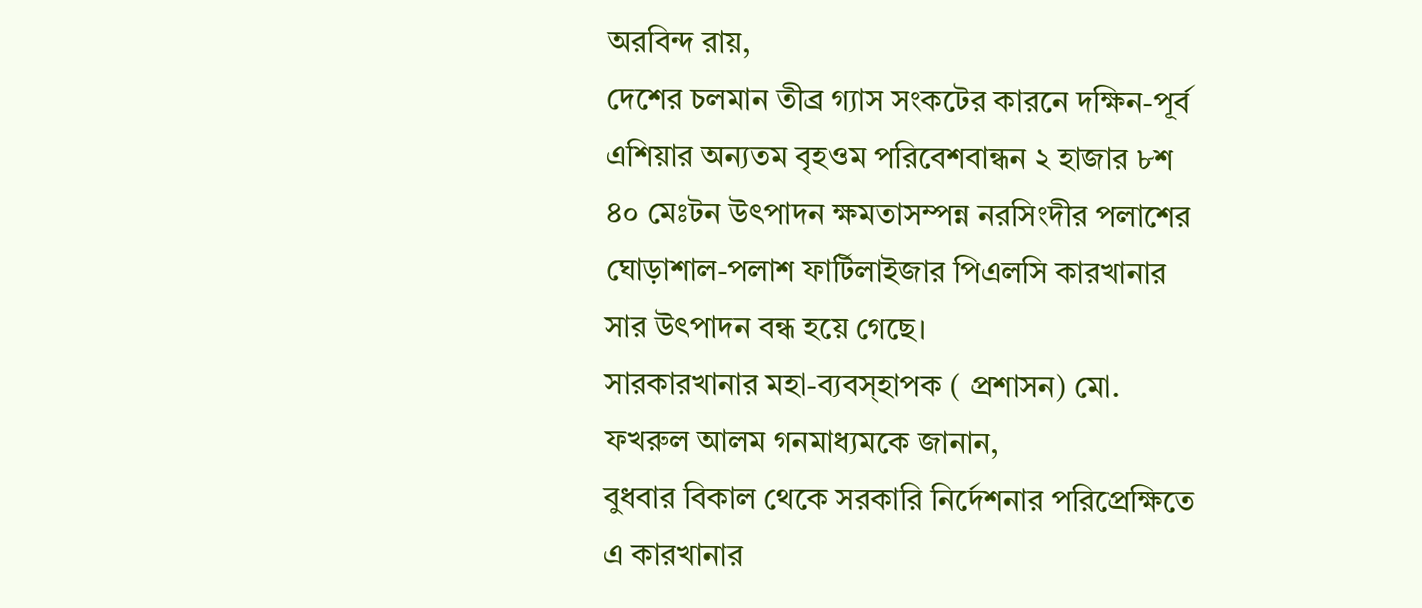অরবিন্দ রায়,
দেশের চলমান তীব্র গ্যাস সংকটের কারনে দক্ষিন-পূর্ব এশিয়ার অন্যতম বৃহওম পরিবেশবান্ধন ২ হাজার ৮শ ৪০ মেঃটন উৎপাদন ক্ষমতাসম্পন্ন নরসিংদীর পলাশের ঘোড়াশাল-পলাশ ফার্টিলাইজার পিএলসি কারখানার সার উৎপাদন বন্ধ হয়ে গেছে।
সারকারখানার মহা-ব্যবস্হাপক ( প্রশাসন) মো. ফখরুল আলম গনমাধ্যমকে জানান,
বুধবার বিকাল থেকে সরকারি নির্দেশনার পরিপ্রেক্ষিতে এ কারখানার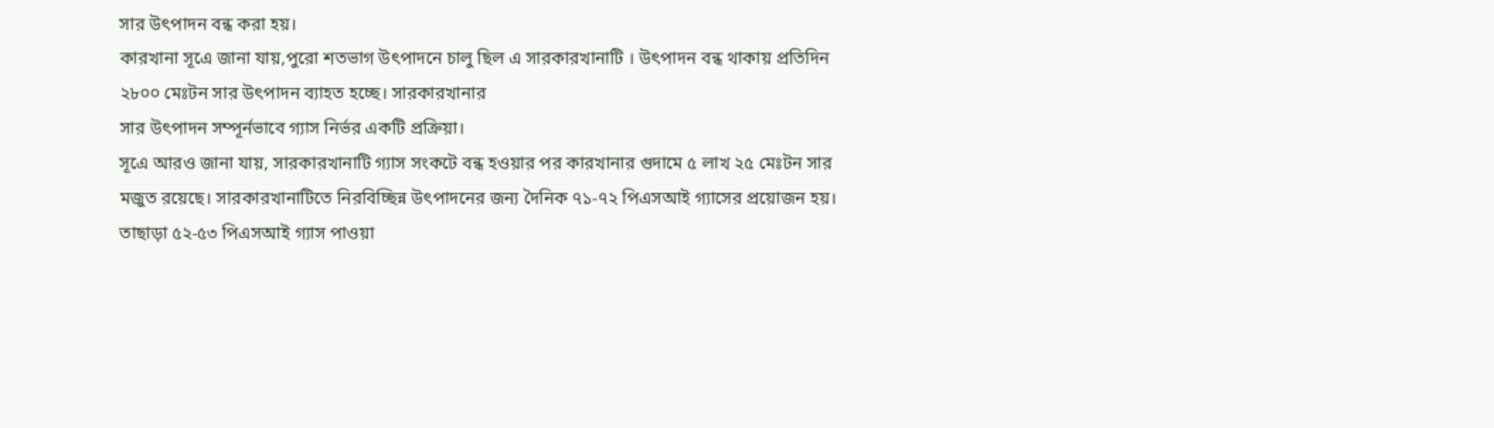সার উৎপাদন বন্ধ করা হয়।
কারখানা সূএে জানা যায়,পুরো শতভাগ উৎপাদনে চালু ছিল এ সারকারখানাটি । উৎপাদন বন্ধ থাকায় প্রতিদিন ২৮০০ মেঃটন সার উৎপাদন ব্যাহত হচ্ছে। সারকারখানার
সার উৎপাদন সম্পূর্নভাবে গ্যাস নির্ভর একটি প্রক্রিয়া।
সূএে আরও জানা যায়, সারকারখানাটি গ্যাস সংকটে বন্ধ হওয়ার পর কারখানার গুদামে ৫ লাখ ২৫ মেঃটন সার মজুত রয়েছে। সারকারখানাটিতে নিরবিচ্ছিন্ন উৎপাদনের জন্য দৈনিক ৭১-৭২ পিএসআই গ্যাসের প্রয়োজন হয়। তাছাড়া ৫২-৫৩ পিএসআই গ্যাস পাওয়া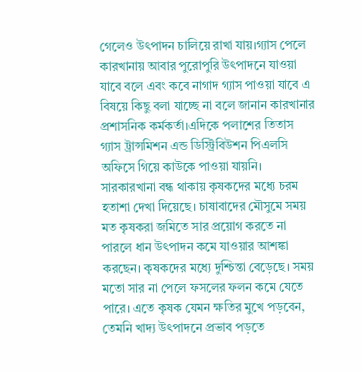গেলেও উৎপাদন চালিয়ে রাখা যায়।গ্যাস পেলে কারখানায় আবার পুরোপুরি উৎপাদনে যাওয়া যাবে বলে এবং কবে নাগাদ গ্যাস পাওয়া যাবে এ বিষয়ে কিছু বলা যাচ্ছে না বলে জানান কারখানার প্রশাসনিক কর্মকর্তা।এদিকে পলাশের তিতাস গ্যাস ট্রান্সমিশন এন্ড ডিস্ট্রিবিউশন পিএলসি অফিসে গিয়ে কাউকে পাওয়া যায়নি।
সারকারখানা বন্ধ থাকায় কৃষকদের মধ্যে চরম হতাশা দেখা দিয়েছে। চাষাবাদের মৌসুমে সময় মত কৃষকরা জমিতে সার প্রয়োগ করতে না পারলে ধান উৎপাদন কমে যাওয়ার আশঙ্কা করছেন। কৃষকদের মধ্যে দুশ্চিন্তা বেড়েছে। সময় মতো সার না পেলে ফসলের ফলন কমে যেতে পারে। এতে কৃষক যেমন ক্ষতির মুখে পড়বেন, তেমনি খাদ্য উৎপাদনে প্রভাব পড়তে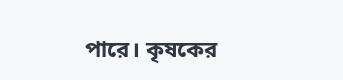পারে। কৃষকের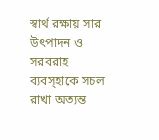স্বার্থ রক্ষায় সার উৎপাদন ও সরবরাহ ব্যবস্হাকে সচল রাখা অত্যন্ত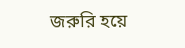জরুরি হয়ে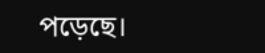পড়েছে।